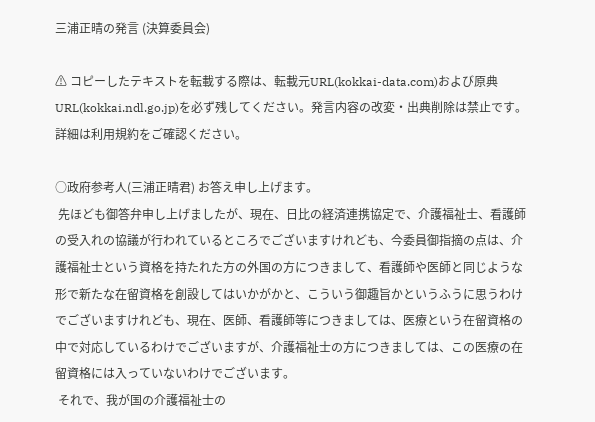三浦正晴の発言 (決算委員会)

⚠ コピーしたテキストを転載する際は、転載元URL(kokkai-data.com)および原典URL(kokkai.ndl.go.jp)を必ず残してください。発言内容の改変・出典削除は禁止です。 詳細は利用規約をご確認ください。

○政府参考人(三浦正晴君) お答え申し上げます。
 先ほども御答弁申し上げましたが、現在、日比の経済連携協定で、介護福祉士、看護師の受入れの協議が行われているところでございますけれども、今委員御指摘の点は、介護福祉士という資格を持たれた方の外国の方につきまして、看護師や医師と同じような形で新たな在留資格を創設してはいかがかと、こういう御趣旨かというふうに思うわけでございますけれども、現在、医師、看護師等につきましては、医療という在留資格の中で対応しているわけでございますが、介護福祉士の方につきましては、この医療の在留資格には入っていないわけでございます。
 それで、我が国の介護福祉士の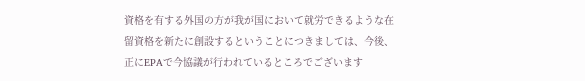資格を有する外国の方が我が国において就労できるような在留資格を新たに創設するということにつきましては、今後、正にEPAで今協議が行われているところでございます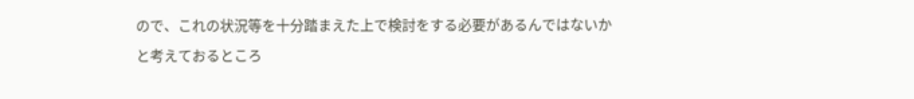ので、これの状況等を十分踏まえた上で検討をする必要があるんではないかと考えておるところ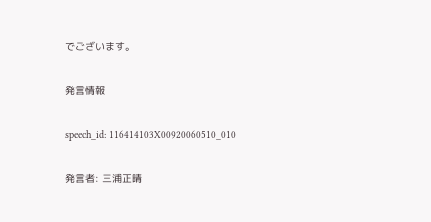でございます。

発言情報

speech_id: 116414103X00920060510_010

発言者: 三浦正晴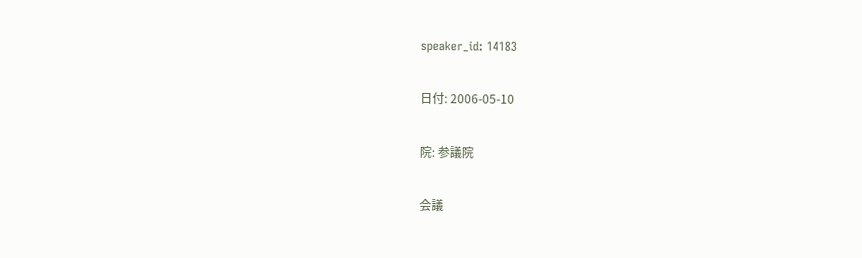speaker_id: 14183

日付: 2006-05-10

院: 参議院

会議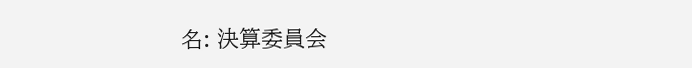名: 決算委員会